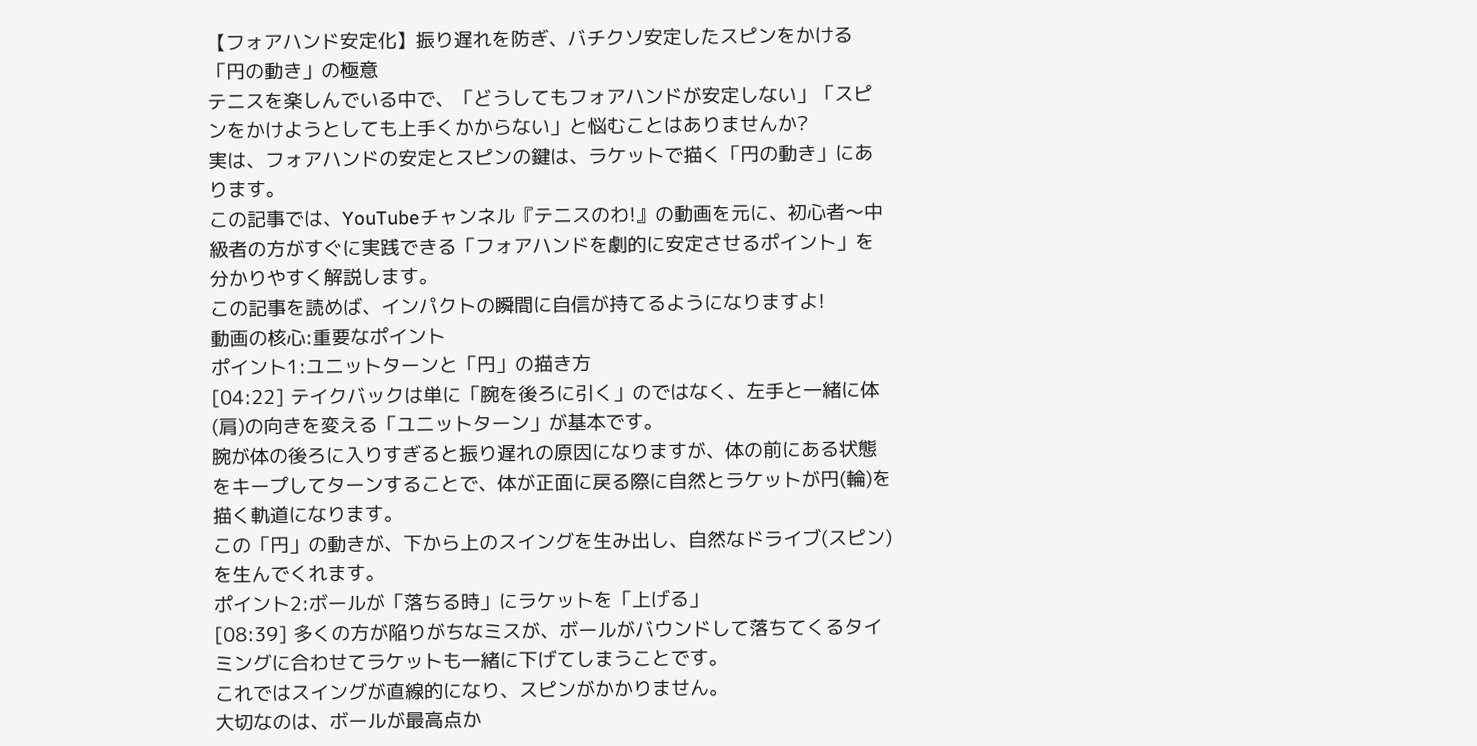【フォアハンド安定化】振り遅れを防ぎ、バチクソ安定したスピンをかける「円の動き」の極意
テニスを楽しんでいる中で、「どうしてもフォアハンドが安定しない」「スピンをかけようとしても上手くかからない」と悩むことはありませんか?
実は、フォアハンドの安定とスピンの鍵は、ラケットで描く「円の動き」にあります。
この記事では、YouTubeチャンネル『テニスのわ!』の動画を元に、初心者〜中級者の方がすぐに実践できる「フォアハンドを劇的に安定させるポイント」を分かりやすく解説します。
この記事を読めば、インパクトの瞬間に自信が持てるようになりますよ!
動画の核心:重要なポイント
ポイント1:ユニットターンと「円」の描き方
[04:22] テイクバックは単に「腕を後ろに引く」のではなく、左手と一緒に体(肩)の向きを変える「ユニットターン」が基本です。
腕が体の後ろに入りすぎると振り遅れの原因になりますが、体の前にある状態をキープしてターンすることで、体が正面に戻る際に自然とラケットが円(輪)を描く軌道になります。
この「円」の動きが、下から上のスイングを生み出し、自然なドライブ(スピン)を生んでくれます。
ポイント2:ボールが「落ちる時」にラケットを「上げる」
[08:39] 多くの方が陥りがちなミスが、ボールがバウンドして落ちてくるタイミングに合わせてラケットも一緒に下げてしまうことです。
これではスイングが直線的になり、スピンがかかりません。
大切なのは、ボールが最高点か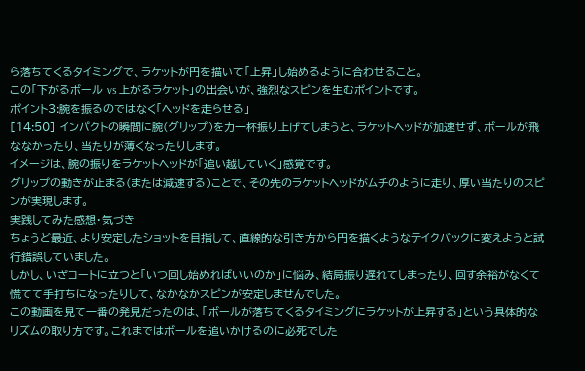ら落ちてくるタイミングで、ラケットが円を描いて「上昇」し始めるように合わせること。
この「下がるボール vs 上がるラケット」の出会いが、強烈なスピンを生むポイントです。
ポイント3:腕を振るのではなく「ヘッドを走らせる」
[14:50] インパクトの瞬間に腕(グリップ)を力一杯振り上げてしまうと、ラケットヘッドが加速せず、ボールが飛ななかったり、当たりが薄くなったりします。
イメージは、腕の振りをラケットヘッドが「追い越していく」感覚です。
グリップの動きが止まる(または減速する)ことで、その先のラケットヘッドがムチのように走り、厚い当たりのスピンが実現します。
実践してみた感想・気づき
ちょうど最近、より安定したショットを目指して、直線的な引き方から円を描くようなテイクバックに変えようと試行錯誤していました。
しかし、いざコートに立つと「いつ回し始めればいいのか」に悩み、結局振り遅れてしまったり、回す余裕がなくて慌てて手打ちになったりして、なかなかスピンが安定しませんでした。
この動画を見て一番の発見だったのは、「ボールが落ちてくるタイミングにラケットが上昇する」という具体的なリズムの取り方です。これまではボールを追いかけるのに必死でした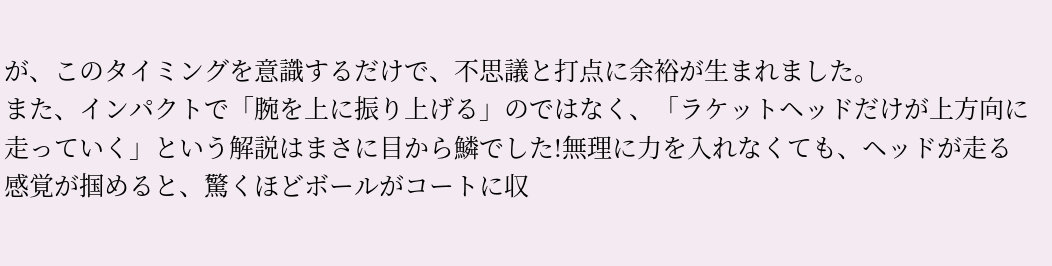が、このタイミングを意識するだけで、不思議と打点に余裕が生まれました。
また、インパクトで「腕を上に振り上げる」のではなく、「ラケットヘッドだけが上方向に走っていく」という解説はまさに目から鱗でした!無理に力を入れなくても、ヘッドが走る感覚が掴めると、驚くほどボールがコートに収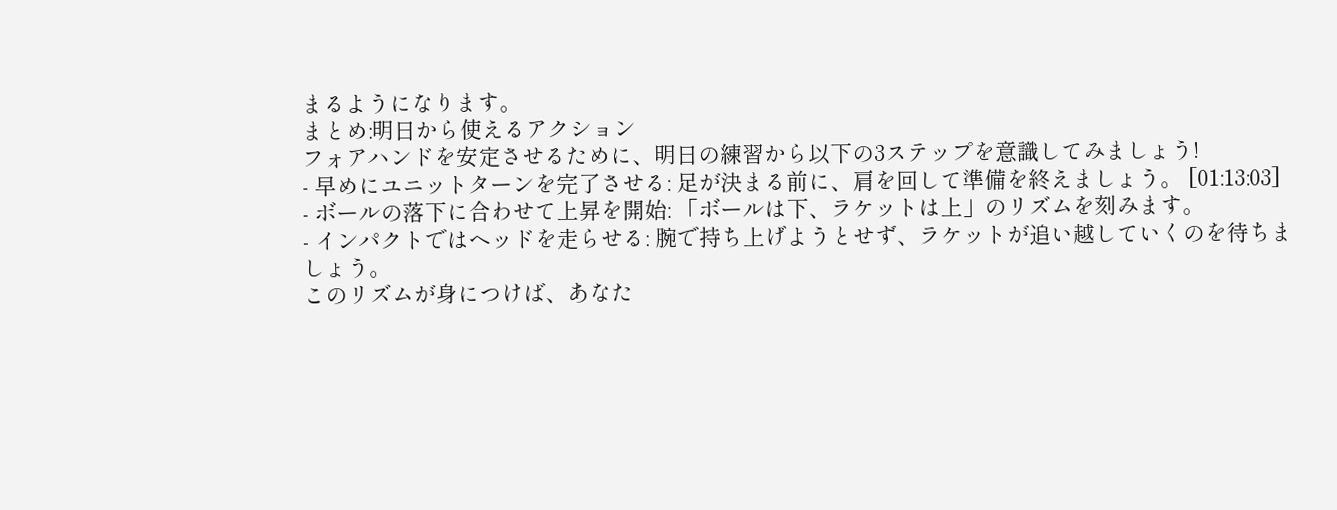まるようになります。
まとめ:明日から使えるアクション
フォアハンドを安定させるために、明日の練習から以下の3ステップを意識してみましょう!
- 早めにユニットターンを完了させる: 足が決まる前に、肩を回して準備を終えましょう。 [01:13:03]
- ボールの落下に合わせて上昇を開始: 「ボールは下、ラケットは上」のリズムを刻みます。
- インパクトではヘッドを走らせる: 腕で持ち上げようとせず、ラケットが追い越していくのを待ちましょう。
このリズムが身につけば、あなた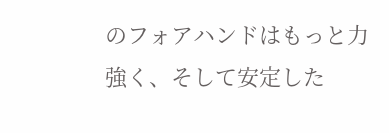のフォアハンドはもっと力強く、そして安定した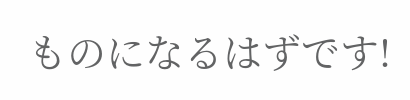ものになるはずです!